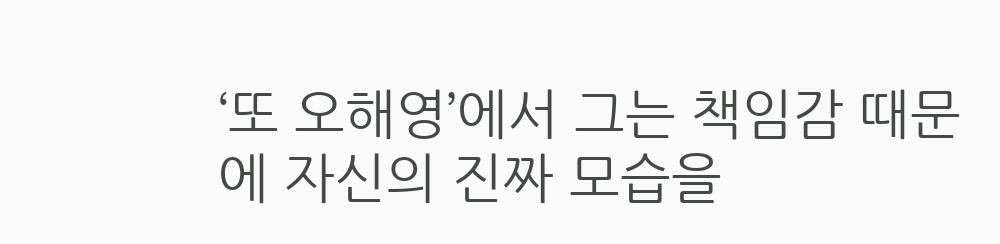‘또 오해영’에서 그는 책임감 때문에 자신의 진짜 모습을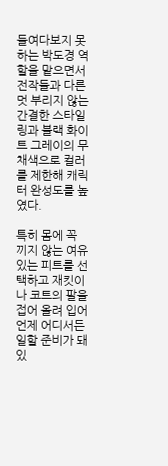들여다보지 못하는 박도경 역할을 맡으면서 전작들과 다른 멋 부리지 않는 간결한 스타일링과 블랙 화이트 그레이의 무채색으로 컬러를 제한해 캐릭터 완성도를 높였다.

특히 몸에 꼭 끼지 않는 여유 있는 피트를 선택하고 재킷이나 코트의 팔을 접어 올려 입어 언제 어디서든 일할 준비가 돼있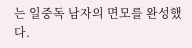는 일중독 남자의 면모를 완성했다.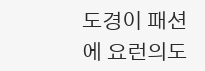도경이 패션에 요런의도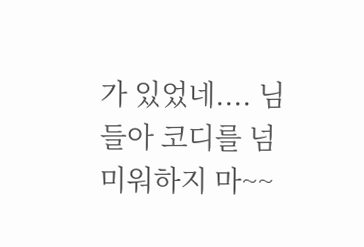가 있었네.... 님들아 코디를 넘 미워하지 마~~